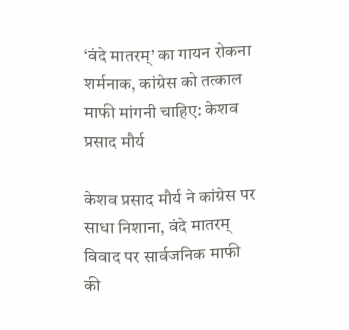‘वंदे मातरम्’ का गायन रोकना शर्मनाक, कांग्रेस को तत्काल माफी मांगनी चाहिए: केशव प्रसाद मौर्य

केशव प्रसाद मौर्य ने कांग्रेस पर साधा निशाना, वंदे मातरम् विवाद पर सार्वजनिक माफी की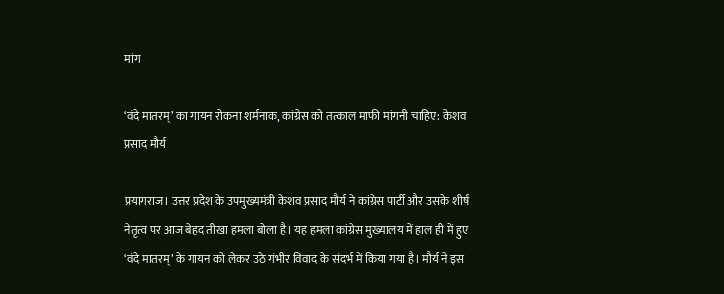मांग

‘वंदे मातरम्’ का गायन रोकना शर्मनाक, कांग्रेस को तत्काल माफी मांगनी चाहिए: केशव प्रसाद मौर्य

प्रयागराज। उत्तर प्रदेश के उपमुख्यमंत्री केशव प्रसाद मौर्य ने कांग्रेस पार्टी और उसके शीर्ष नेतृत्व पर आज बेहद तीखा हमला बोला है। यह हमला कांग्रेस मुख्यालय में हाल ही में हुए ‘वंदे मातरम्’ के गायन को लेकर उठे गंभीर विवाद के संदर्भ में किया गया है। मौर्य ने इस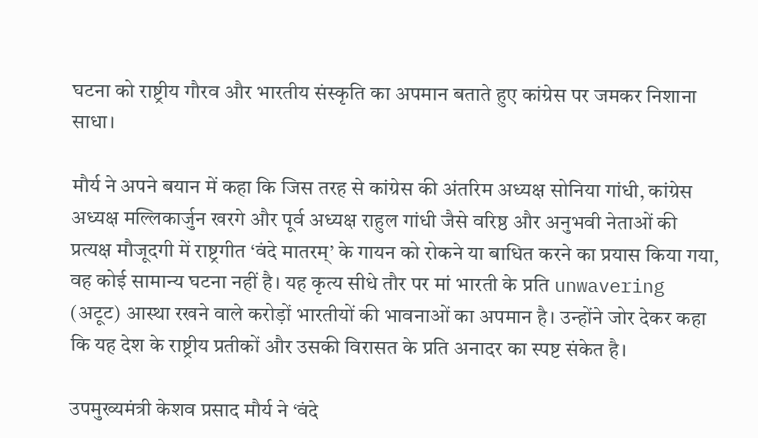घटना को राष्ट्रीय गौरव और भारतीय संस्कृति का अपमान बताते हुए कांग्रेस पर जमकर निशाना साधा।

मौर्य ने अपने बयान में कहा कि जिस तरह से कांग्रेस की अंतरिम अध्यक्ष सोनिया गांधी, कांग्रेस अध्यक्ष मल्लिकार्जुन खरगे और पूर्व अध्यक्ष राहुल गांधी जैसे वरिष्ठ और अनुभवी नेताओं की प्रत्यक्ष मौजूदगी में राष्ट्रगीत ‘वंदे मातरम्’ के गायन को रोकने या बाधित करने का प्रयास किया गया, वह कोई सामान्य घटना नहीं है। यह कृत्य सीधे तौर पर मां भारती के प्रति unwavering (अटूट) आस्था रखने वाले करोड़ों भारतीयों की भावनाओं का अपमान है। उन्होंने जोर देकर कहा कि यह देश के राष्ट्रीय प्रतीकों और उसकी विरासत के प्रति अनादर का स्पष्ट संकेत है।

उपमुख्यमंत्री केशव प्रसाद मौर्य ने ‘वंदे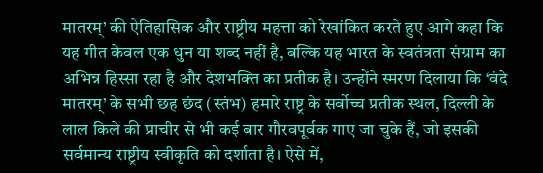मातरम्’ की ऐतिहासिक और राष्ट्रीय महत्ता को रेखांकित करते हुए आगे कहा कि यह गीत केवल एक धुन या शब्द नहीं है, बल्कि यह भारत के स्वतंत्रता संग्राम का अभिन्न हिस्सा रहा है और देशभक्ति का प्रतीक है। उन्होंने स्मरण दिलाया कि ‘वंदे मातरम्’ के सभी छह छंद (स्तंभ) हमारे राष्ट्र के सर्वोच्च प्रतीक स्थल, दिल्ली के लाल किले की प्राचीर से भी कई बार गौरवपूर्वक गाए जा चुके हैं, जो इसकी सर्वमान्य राष्ट्रीय स्वीकृति को दर्शाता है। ऐसे में,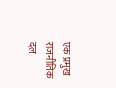एक प्रमुख राजनीतिक दल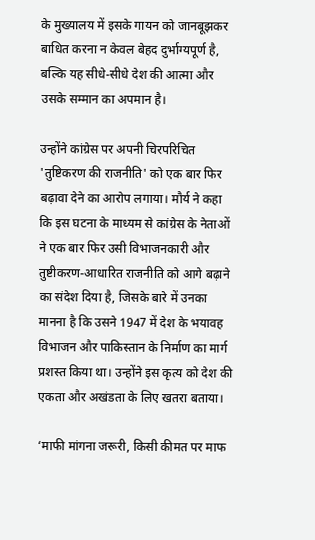के मुख्यालय में इसके गायन को जानबूझकर बाधित करना न केवल बेहद दुर्भाग्यपूर्ण है, बल्कि यह सीधे-सीधे देश की आत्मा और उसके सम्मान का अपमान है।

उन्होंने कांग्रेस पर अपनी चिरपरिचित 'तुष्टिकरण की राजनीति' को एक बार फिर बढ़ावा देने का आरोप लगाया। मौर्य ने कहा कि इस घटना के माध्यम से कांग्रेस के नेताओं ने एक बार फिर उसी विभाजनकारी और तुष्टीकरण-आधारित राजनीति को आगे बढ़ाने का संदेश दिया है, जिसके बारे में उनका मानना है कि उसने 1947 में देश के भयावह विभाजन और पाकिस्तान के निर्माण का मार्ग प्रशस्त किया था। उन्होंने इस कृत्य को देश की एकता और अखंडता के लिए खतरा बताया।

‘माफी मांगना जरूरी, किसी कीमत पर माफ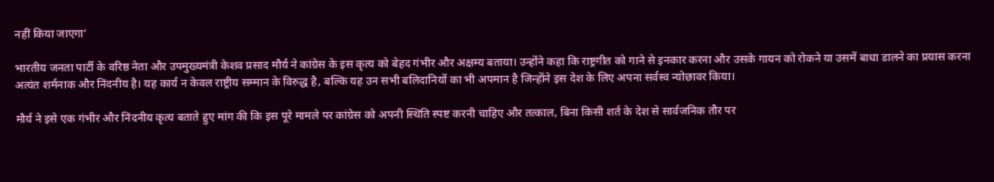नहीं किया जाएगा’

भारतीय जनता पार्टी के वरिष्ठ नेता और उपमुख्यमंत्री केशव प्रसाद मौर्य ने कांग्रेस के इस कृत्य को बेहद गंभीर और अक्षम्य बताया। उन्होंने कहा कि राष्ट्रगीत को गाने से इनकार करना और उसके गायन को रोकने या उसमें बाधा डालने का प्रयास करना अत्यंत शर्मनाक और निंदनीय है। यह कार्य न केवल राष्ट्रीय सम्मान के विरुद्ध है, बल्कि यह उन सभी बलिदानियों का भी अपमान है जिन्होंने इस देश के लिए अपना सर्वस्व न्योछावर किया।

मौर्य ने इसे एक गंभीर और निंदनीय कृत्य बताते हुए मांग की कि इस पूरे मामले पर कांग्रेस को अपनी स्थिति स्पष्ट करनी चाहिए और तत्काल, बिना किसी शर्त के देश से सार्वजनिक तौर पर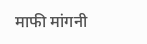माफी मांगनी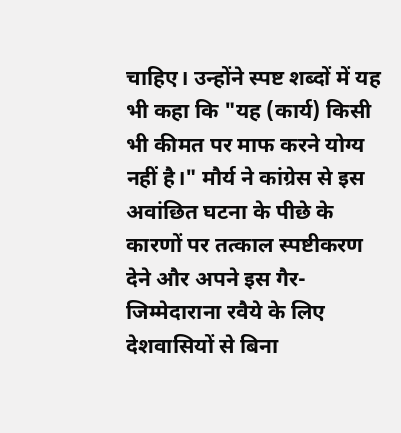चाहिए। उन्होंने स्पष्ट शब्दों में यह भी कहा कि "यह (कार्य) किसी भी कीमत पर माफ करने योग्य नहीं है।" मौर्य ने कांग्रेस से इस अवांछित घटना के पीछे के कारणों पर तत्काल स्पष्टीकरण देने और अपने इस गैर-जिम्मेदाराना रवैये के लिए देशवासियों से बिना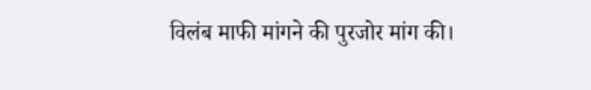विलंब माफी मांगने की पुरजोर मांग की।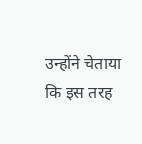उन्होंने चेताया कि इस तरह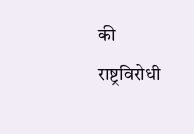की राष्ट्रविरोधी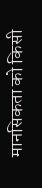मानसिकता को किसी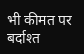भी कीमत पर बर्दाश्त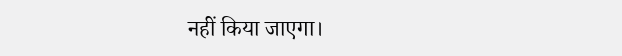नहीं किया जाएगा।